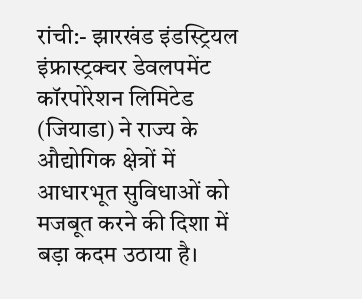रांची:- झारखंड इंडस्ट्रियल इंफ्रास्ट्रक्चर डेवलपमेंट कॉरपोरेशन लिमिटेड (जियाडा) ने राज्य के औद्योगिक क्षेत्रों में आधारभूत सुविधाओं को मजबूत करने की दिशा में बड़ा कदम उठाया है।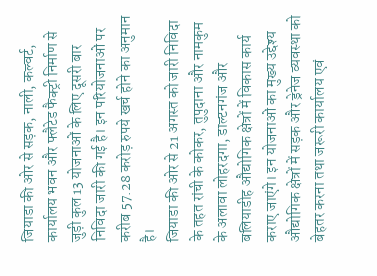जियाडा की ओर से सड़क, नाली, कल्वर्ट, कार्यालय भवन और फ्लैटेड फैक्ट्री निर्माण से जुड़ी कुल 13 योजनाओं के लिए दूसरी बार निविदा जारी की गई है। इन परियोजनाओं पर करीब 57.28 करोड़ रुपये खर्च होने का अनुमान है।
जियाडा की ओर से 21 अगस्त को जारी निविदा के तहत रांची के कोकर, तुपुदाना और नामकुम के अलावा लोहरदगा, डाल्टनगंज और बलियाडीह औद्योगिक क्षेत्रों में विकास कार्य कराए जाएंगे। इन योजनाओं का मुख्य उद्देश्य औद्योगिक क्षेत्रों में सड़क और ड्रेनेज व्यवस्था को बेहतर करना तथा जरूरी कार्यालय एवं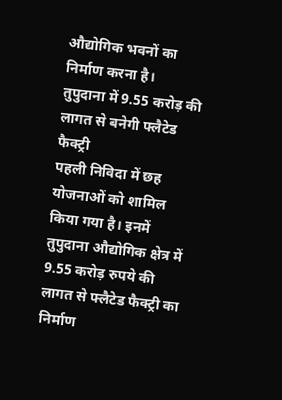औद्योगिक भवनों का निर्माण करना है।
तुपुदाना में 9.55 करोड़ की लागत से बनेगी फ्लैटेड फैक्ट्री
पहली निविदा में छह योजनाओं को शामिल किया गया है। इनमें तुपुदाना औद्योगिक क्षेत्र में 9.55 करोड़ रुपये की लागत से फ्लैटेड फैक्ट्री का निर्माण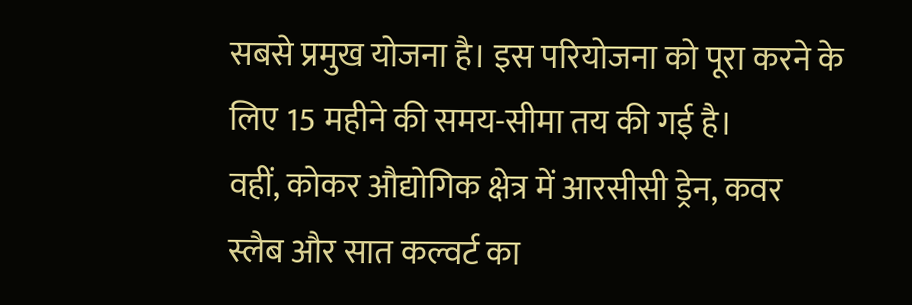सबसे प्रमुख योजना है। इस परियोजना को पूरा करने के लिए 15 महीने की समय-सीमा तय की गई है।
वहीं, कोकर औद्योगिक क्षेत्र में आरसीसी ड्रेन, कवर स्लैब और सात कल्वर्ट का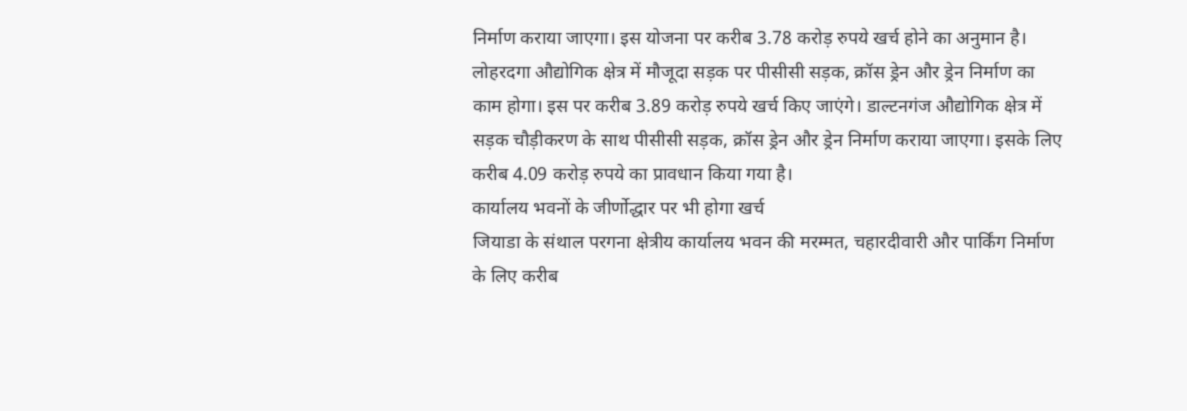निर्माण कराया जाएगा। इस योजना पर करीब 3.78 करोड़ रुपये खर्च होने का अनुमान है।
लोहरदगा औद्योगिक क्षेत्र में मौजूदा सड़क पर पीसीसी सड़क, क्रॉस ड्रेन और ड्रेन निर्माण का काम होगा। इस पर करीब 3.89 करोड़ रुपये खर्च किए जाएंगे। डाल्टनगंज औद्योगिक क्षेत्र में सड़क चौड़ीकरण के साथ पीसीसी सड़क, क्रॉस ड्रेन और ड्रेन निर्माण कराया जाएगा। इसके लिए करीब 4.09 करोड़ रुपये का प्रावधान किया गया है।
कार्यालय भवनों के जीर्णोद्धार पर भी होगा खर्च
जियाडा के संथाल परगना क्षेत्रीय कार्यालय भवन की मरम्मत, चहारदीवारी और पार्किंग निर्माण के लिए करीब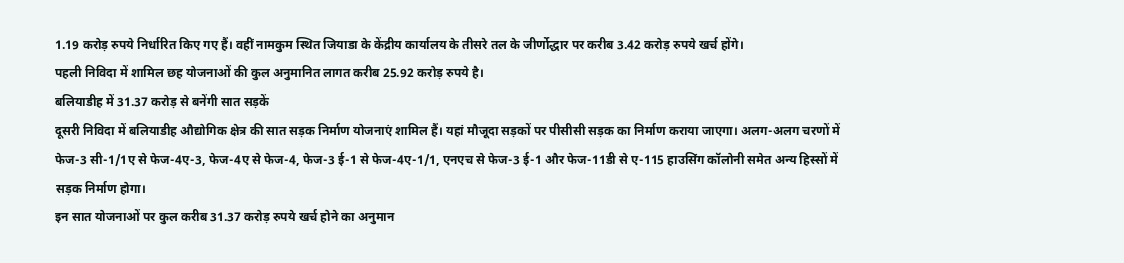1.19 करोड़ रुपये निर्धारित किए गए हैं। वहीं नामकुम स्थित जियाडा के केंद्रीय कार्यालय के तीसरे तल के जीर्णोद्धार पर करीब 3.42 करोड़ रुपये खर्च होंगे।
पहली निविदा में शामिल छह योजनाओं की कुल अनुमानित लागत करीब 25.92 करोड़ रुपये है।
बलियाडीह में 31.37 करोड़ से बनेंगी सात सड़कें
दूसरी निविदा में बलियाडीह औद्योगिक क्षेत्र की सात सड़क निर्माण योजनाएं शामिल हैं। यहां मौजूदा सड़कों पर पीसीसी सड़क का निर्माण कराया जाएगा। अलग-अलग चरणों में फेज-3 सी-1/1ए से फेज-4ए-3, फेज-4ए से फेज-4, फेज-3 ई-1 से फेज-4ए-1/1, एनएच से फेज-3 ई-1 और फेज-11डी से ए-115 हाउसिंग कॉलोनी समेत अन्य हिस्सों में सड़क निर्माण होगा।
इन सात योजनाओं पर कुल करीब 31.37 करोड़ रुपये खर्च होने का अनुमान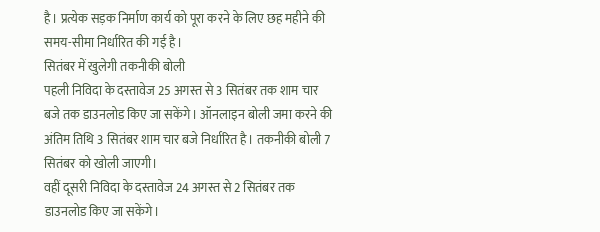है। प्रत्येक सड़क निर्माण कार्य को पूरा करने के लिए छह महीने की समय-सीमा निर्धारित की गई है।
सितंबर में खुलेगी तकनीकी बोली
पहली निविदा के दस्तावेज 25 अगस्त से 3 सितंबर तक शाम चार बजे तक डाउनलोड किए जा सकेंगे। ऑनलाइन बोली जमा करने की अंतिम तिथि 3 सितंबर शाम चार बजे निर्धारित है। तकनीकी बोली 7 सितंबर को खोली जाएगी।
वहीं दूसरी निविदा के दस्तावेज 24 अगस्त से 2 सितंबर तक डाउनलोड किए जा सकेंगे।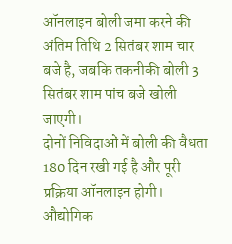ऑनलाइन बोली जमा करने की अंतिम तिथि 2 सितंबर शाम चार बजे है, जबकि तकनीकी बोली 3 सितंबर शाम पांच बजे खोली जाएगी।
दोनों निविदाओं में बोली की वैधता 180 दिन रखी गई है और पूरी प्रक्रिया ऑनलाइन होगी।
औद्योगिक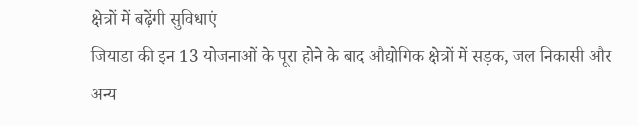क्षेत्रों में बढ़ेंगी सुविधाएं
जियाडा की इन 13 योजनाओं के पूरा होने के बाद औद्योगिक क्षेत्रों में सड़क, जल निकासी और अन्य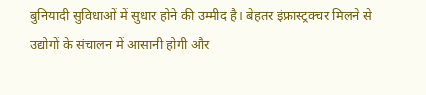बुनियादी सुविधाओं में सुधार होने की उम्मीद है। बेहतर इंफ्रास्ट्रक्चर मिलने से उद्योगों के संचालन में आसानी होगी और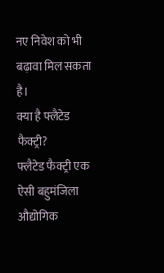नए निवेश को भी बढ़ावा मिल सकता है।
क्या है फ्लैटेड फैक्ट्री?
फ्लैटेड फैक्ट्री एक ऐसी बहुमंजिला औद्योगिक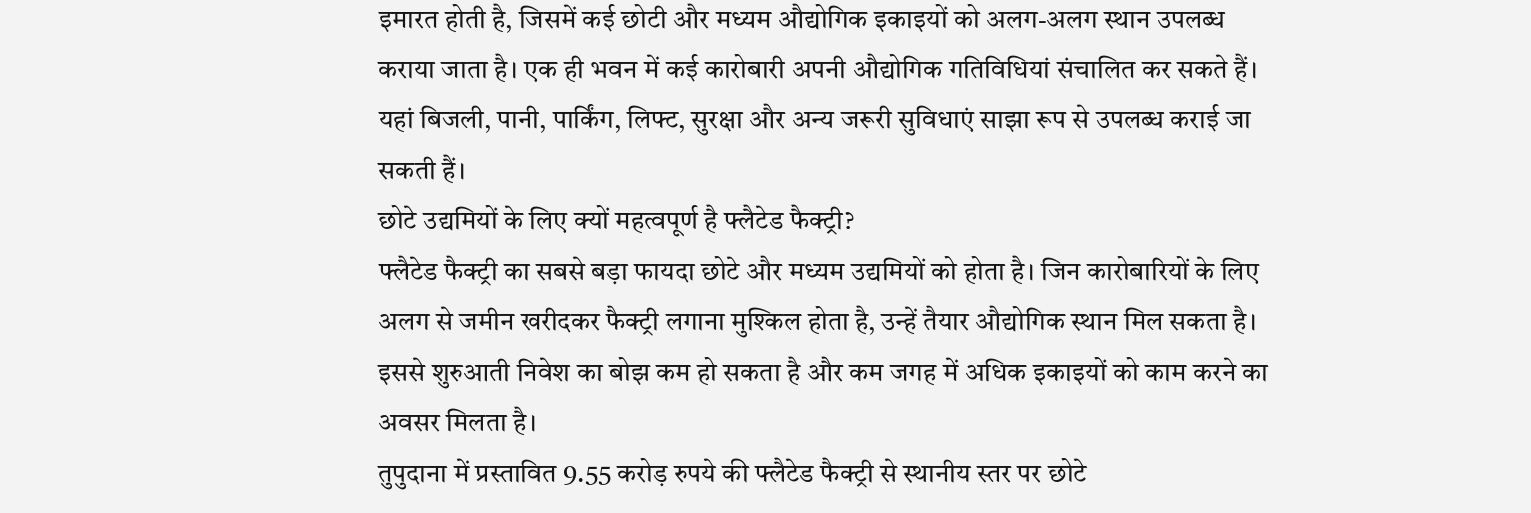इमारत होती है, जिसमें कई छोटी और मध्यम औद्योगिक इकाइयों को अलग-अलग स्थान उपलब्ध कराया जाता है। एक ही भवन में कई कारोबारी अपनी औद्योगिक गतिविधियां संचालित कर सकते हैं। यहां बिजली, पानी, पार्किंग, लिफ्ट, सुरक्षा और अन्य जरूरी सुविधाएं साझा रूप से उपलब्ध कराई जा सकती हैं।
छोटे उद्यमियों के लिए क्यों महत्वपूर्ण है फ्लैटेड फैक्ट्री?
फ्लैटेड फैक्ट्री का सबसे बड़ा फायदा छोटे और मध्यम उद्यमियों को होता है। जिन कारोबारियों के लिए अलग से जमीन खरीदकर फैक्ट्री लगाना मुश्किल होता है, उन्हें तैयार औद्योगिक स्थान मिल सकता है। इससे शुरुआती निवेश का बोझ कम हो सकता है और कम जगह में अधिक इकाइयों को काम करने का अवसर मिलता है।
तुपुदाना में प्रस्तावित 9.55 करोड़ रुपये की फ्लैटेड फैक्ट्री से स्थानीय स्तर पर छोटे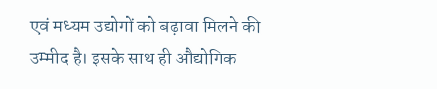एवं मध्यम उद्योगों को बढ़ावा मिलने की उम्मीद है। इसके साथ ही औद्योगिक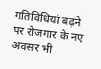गतिविधियां बढ़ने पर रोजगार के नए अवसर भी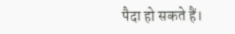पैदा हो सकते हैं।